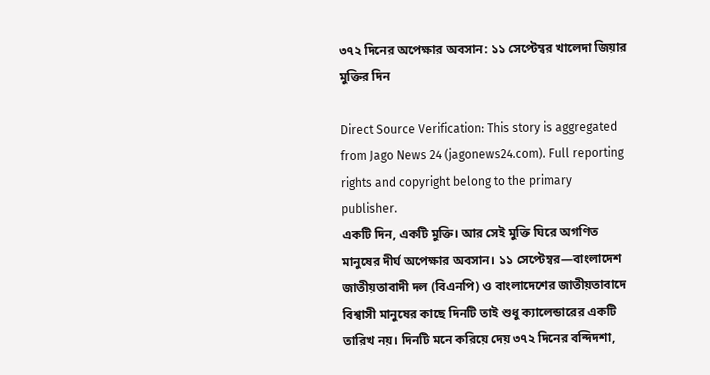৩৭২ দিনের অপেক্ষার অবসান: ১১ সেপ্টেম্বর খালেদা জিয়ার মুক্তির দিন

Direct Source Verification: This story is aggregated from Jago News 24 (jagonews24.com). Full reporting rights and copyright belong to the primary publisher.
একটি দিন, একটি মুক্তি। আর সেই মুক্তি ঘিরে অগণিত মানুষের দীর্ঘ অপেক্ষার অবসান। ১১ সেপ্টেম্বর—বাংলাদেশ জাতীয়তাবাদী দল (বিএনপি) ও বাংলাদেশের জাতীয়তাবাদে বিশ্বাসী মানুষের কাছে দিনটি তাই শুধু ক্যালেন্ডারের একটি তারিখ নয়। দিনটি মনে করিয়ে দেয় ৩৭২ দিনের বন্দিদশা,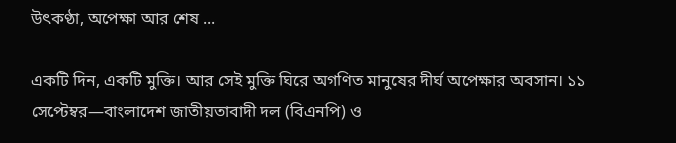উৎকণ্ঠা, অপেক্ষা আর শেষ ...

একটি দিন, একটি মুক্তি। আর সেই মুক্তি ঘিরে অগণিত মানুষের দীর্ঘ অপেক্ষার অবসান। ১১ সেপ্টেম্বর—বাংলাদেশ জাতীয়তাবাদী দল (বিএনপি) ও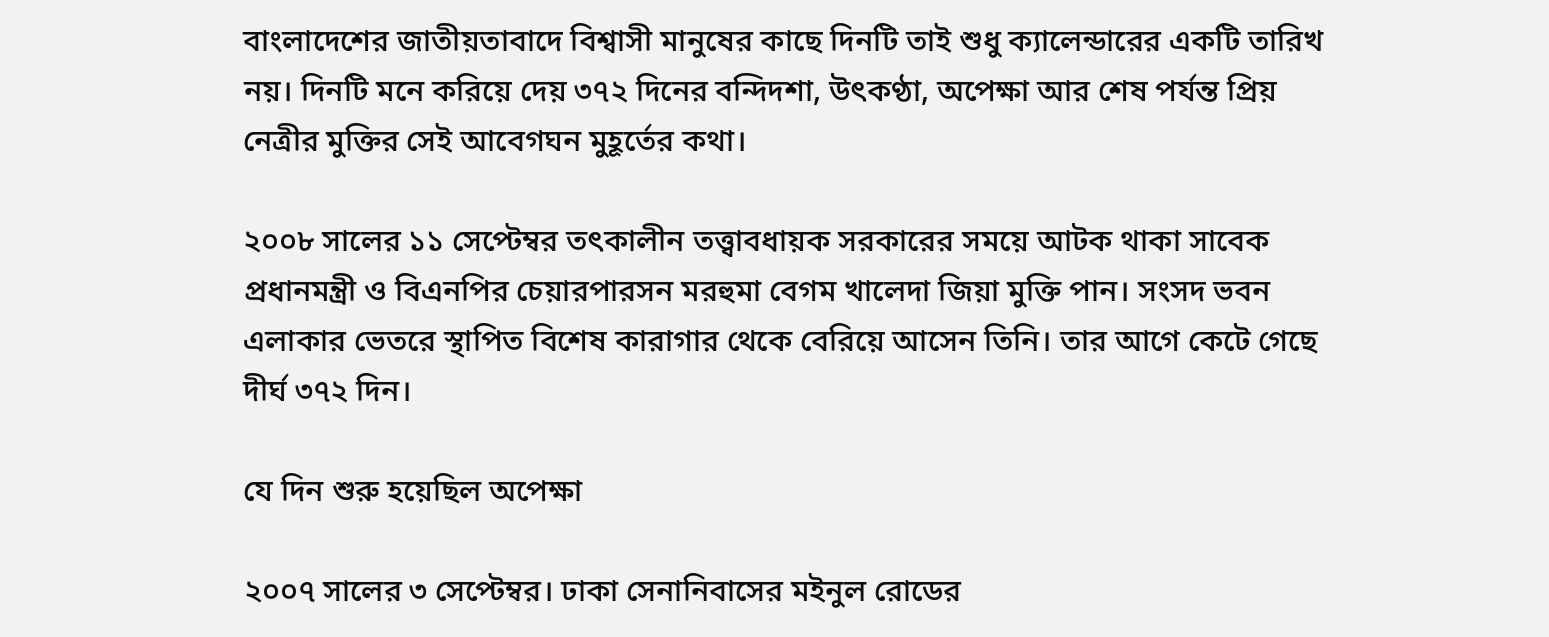বাংলাদেশের জাতীয়তাবাদে বিশ্বাসী মানুষের কাছে দিনটি তাই শুধু ক্যালেন্ডারের একটি তারিখ নয়। দিনটি মনে করিয়ে দেয় ৩৭২ দিনের বন্দিদশা, উৎকণ্ঠা, অপেক্ষা আর শেষ পর্যন্ত প্রিয় নেত্রীর মুক্তির সেই আবেগঘন মুহূর্তের কথা।

২০০৮ সালের ১১ সেপ্টেম্বর তৎকালীন তত্ত্বাবধায়ক সরকারের সময়ে আটক থাকা সাবেক প্রধানমন্ত্রী ও বিএনপির চেয়ারপারসন মরহুমা বেগম খালেদা জিয়া মুক্তি পান। সংসদ ভবন এলাকার ভেতরে স্থাপিত বিশেষ কারাগার থেকে বেরিয়ে আসেন তিনি। তার আগে কেটে গেছে দীর্ঘ ৩৭২ দিন।

যে দিন শুরু হয়েছিল অপেক্ষা

২০০৭ সালের ৩ সেপ্টেম্বর। ঢাকা সেনানিবাসের মইনুল রোডের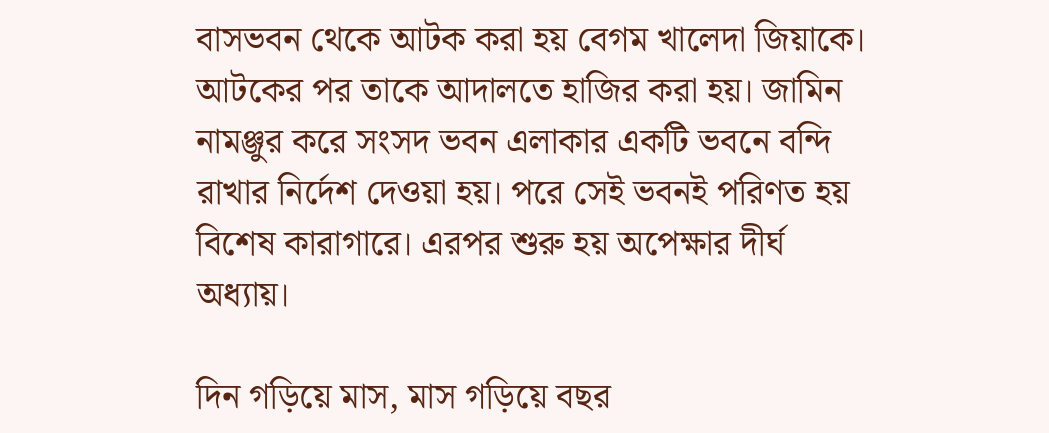বাসভবন থেকে আটক করা হয় বেগম খালেদা জিয়াকে। আটকের পর তাকে আদালতে হাজির করা হয়। জামিন নামঞ্জুর করে সংসদ ভবন এলাকার একটি ভবনে বন্দি রাখার নির্দেশ দেওয়া হয়। পরে সেই ভবনই পরিণত হয় বিশেষ কারাগারে। এরপর শুরু হয় অপেক্ষার দীর্ঘ অধ্যায়।

দিন গড়িয়ে মাস, মাস গড়িয়ে বছর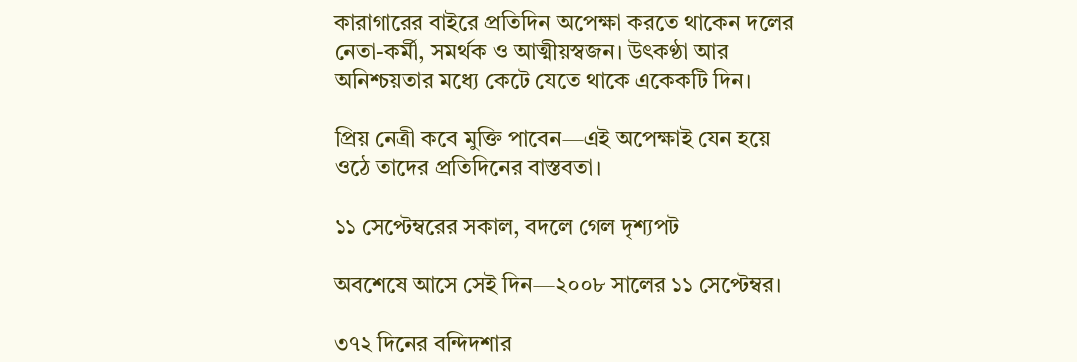কারাগারের বাইরে প্রতিদিন অপেক্ষা করতে থাকেন দলের নেতা-কর্মী, সমর্থক ও আত্মীয়স্বজন। উৎকণ্ঠা আর অনিশ্চয়তার মধ্যে কেটে যেতে থাকে একেকটি দিন।

প্রিয় নেত্রী কবে মুক্তি পাবেন—এই অপেক্ষাই যেন হয়ে ওঠে তাদের প্রতিদিনের বাস্তবতা।

১১ সেপ্টেম্বরের সকাল, বদলে গেল দৃশ্যপট

অবশেষে আসে সেই দিন—২০০৮ সালের ১১ সেপ্টেম্বর।

৩৭২ দিনের বন্দিদশার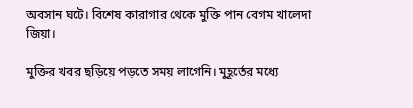অবসান ঘটে। বিশেষ কারাগার থেকে মুক্তি পান বেগম খালেদা জিয়া।

মুক্তির খবর ছড়িয়ে পড়তে সময় লাগেনি। মুহূর্তের মধ্যে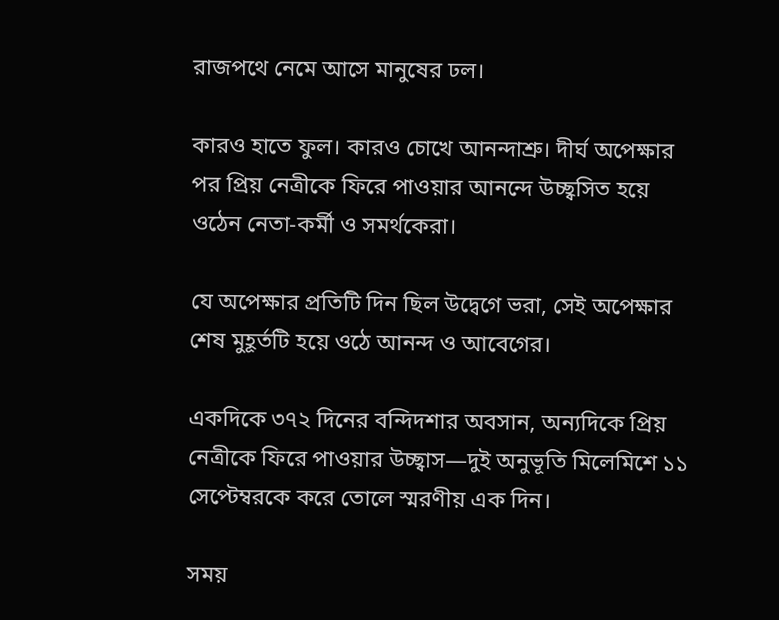রাজপথে নেমে আসে মানুষের ঢল।

কারও হাতে ফুল। কারও চোখে আনন্দাশ্রু। দীর্ঘ অপেক্ষার পর প্রিয় নেত্রীকে ফিরে পাওয়ার আনন্দে উচ্ছ্বসিত হয়ে ওঠেন নেতা-কর্মী ও সমর্থকেরা।

যে অপেক্ষার প্রতিটি দিন ছিল উদ্বেগে ভরা, সেই অপেক্ষার শেষ মুহূর্তটি হয়ে ওঠে আনন্দ ও আবেগের।

একদিকে ৩৭২ দিনের বন্দিদশার অবসান, অন্যদিকে প্রিয় নেত্রীকে ফিরে পাওয়ার উচ্ছ্বাস—দুই অনুভূতি মিলেমিশে ১১ সেপ্টেম্বরকে করে তোলে স্মরণীয় এক দিন।

সময়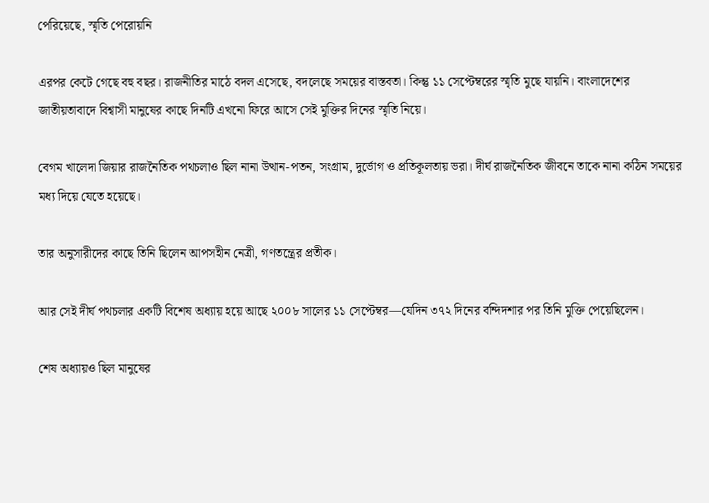পেরিয়েছে, স্মৃতি পেরোয়নি

এরপর কেটে গেছে বহু বছর। রাজনীতির মাঠে বদল এসেছে, বদলেছে সময়ের বাস্তবতা। কিন্তু ১১ সেপ্টেম্বরের স্মৃতি মুছে যায়নি। বাংলাদেশের জাতীয়তাবাদে বিশ্বাসী মানুষের কাছে দিনটি এখনো ফিরে আসে সেই মুক্তির দিনের স্মৃতি নিয়ে।

বেগম খালেদা জিয়ার রাজনৈতিক পথচলাও ছিল নানা উত্থান-পতন, সংগ্রাম, দুর্ভোগ ও প্রতিকূলতায় ভরা। দীর্ঘ রাজনৈতিক জীবনে তাকে নানা কঠিন সময়ের মধ্য দিয়ে যেতে হয়েছে।

তার অনুসারীদের কাছে তিনি ছিলেন আপসহীন নেত্রী, গণতন্ত্রের প্রতীক।

আর সেই দীর্ঘ পথচলার একটি বিশেষ অধ্যায় হয়ে আছে ২০০৮ সালের ১১ সেপ্টেম্বর—যেদিন ৩৭২ দিনের বন্দিদশার পর তিনি মুক্তি পেয়েছিলেন।

শেষ অধ্যায়ও ছিল মানুষের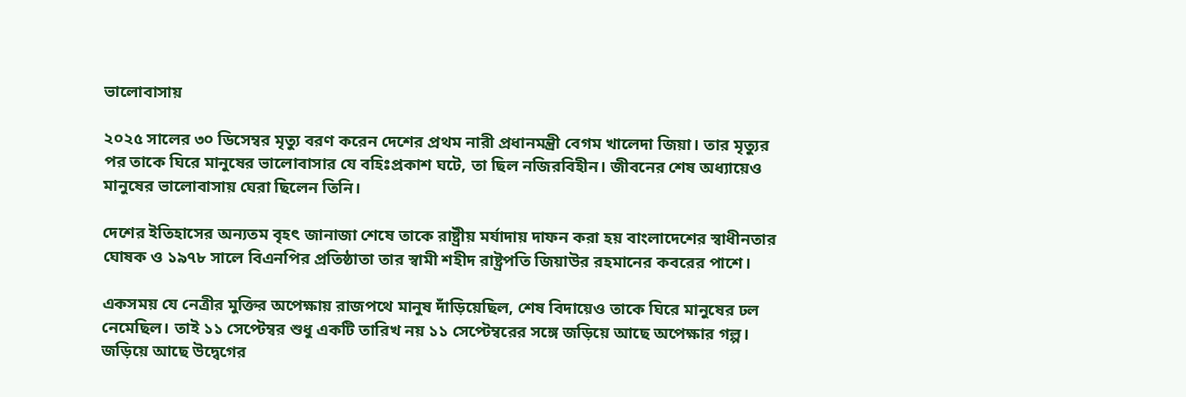ভালোবাসায়

২০২৫ সালের ৩০ ডিসেম্বর মৃত্যু বরণ করেন দেশের প্রথম নারী প্রধানমন্ত্রী বেগম খালেদা জিয়া। তার মৃত্যুর পর তাকে ঘিরে মানুষের ভালোবাসার যে বহিঃপ্রকাশ ঘটে, তা ছিল নজিরবিহীন। জীবনের শেষ অধ্যায়েও মানুষের ভালোবাসায় ঘেরা ছিলেন তিনি।

দেশের ইতিহাসের অন্যতম বৃহৎ জানাজা শেষে তাকে রাষ্ট্রীয় মর্যাদায় দাফন করা হয় বাংলাদেশের স্বাধীনতার ঘোষক ও ১৯৭৮ সালে বিএনপির প্রতিষ্ঠাতা তার স্বামী শহীদ রাষ্ট্রপতি জিয়াউর রহমানের কবরের পাশে।

একসময় যে নেত্রীর মুক্তির অপেক্ষায় রাজপথে মানুষ দাঁড়িয়েছিল, শেষ বিদায়েও তাকে ঘিরে মানুষের ঢল নেমেছিল। তাই ১১ সেপ্টেম্বর শুধু একটি তারিখ নয় ১১ সেপ্টেম্বরের সঙ্গে জড়িয়ে আছে অপেক্ষার গল্প। জড়িয়ে আছে উদ্বেগের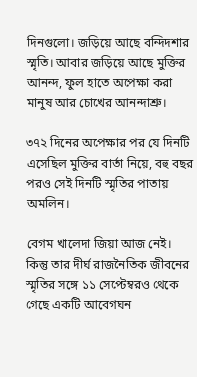দিনগুলো। জড়িয়ে আছে বন্দিদশার স্মৃতি। আবার জড়িয়ে আছে মুক্তির আনন্দ, ফুল হাতে অপেক্ষা করা মানুষ আর চোখের আনন্দাশ্রু।

৩৭২ দিনের অপেক্ষার পর যে দিনটি এসেছিল মুক্তির বার্তা নিয়ে, বহু বছর পরও সেই দিনটি স্মৃতির পাতায় অমলিন।

বেগম খালেদা জিয়া আজ নেই। কিন্তু তার দীর্ঘ রাজনৈতিক জীবনের স্মৃতির সঙ্গে ১১ সেপ্টেম্বরও থেকে গেছে একটি আবেগঘন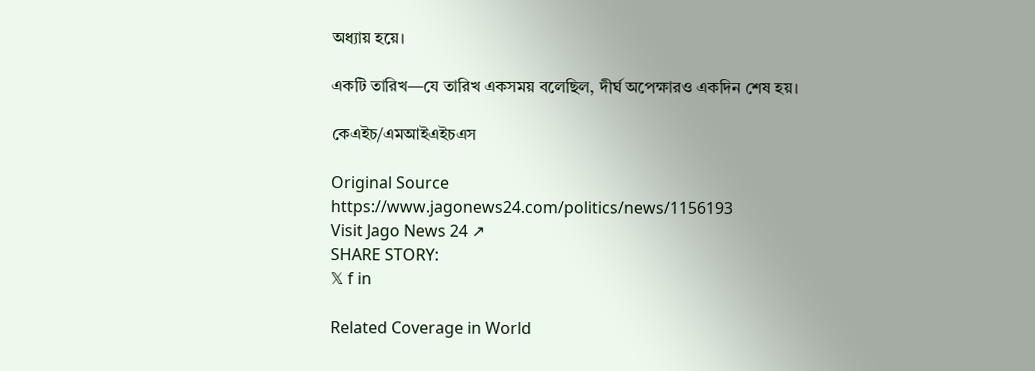অধ্যায় হয়ে।

একটি তারিখ—যে তারিখ একসময় বলেছিল, দীর্ঘ অপেক্ষারও একদিন শেষ হয়।

কেএইচ/এমআইএইচএস

Original Source
https://www.jagonews24.com/politics/news/1156193
Visit Jago News 24 ↗
SHARE STORY:
𝕏 f in

Related Coverage in World